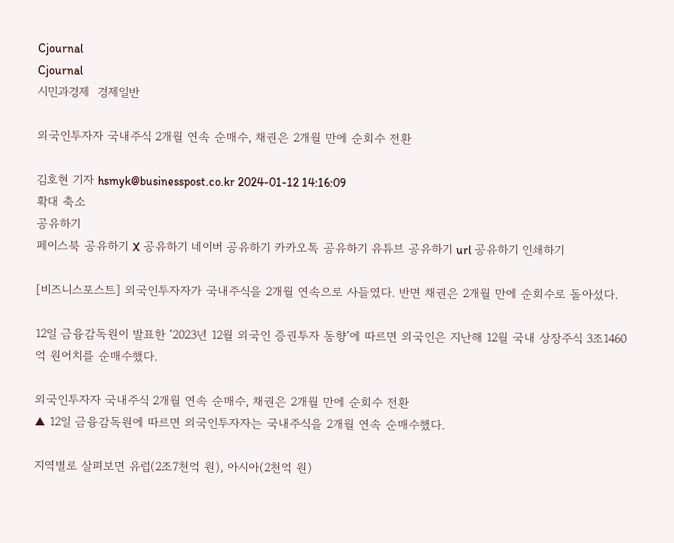Cjournal
Cjournal
시민과경제  경제일반

외국인투자자 국내주식 2개월 연속 순매수, 채권은 2개월 만에 순회수 전환

김호현 기자 hsmyk@businesspost.co.kr 2024-01-12 14:16:09
확대 축소
공유하기
페이스북 공유하기 X 공유하기 네이버 공유하기 카카오톡 공유하기 유튜브 공유하기 url 공유하기 인쇄하기

[비즈니스포스트] 외국인투자자가 국내주식을 2개월 연속으로 사들였다. 반면 채권은 2개월 만에 순회수로 돌아섰다.

12일 금융감독원이 발표한 ‘2023년 12월 외국인 증권투자 동향’에 따르면 외국인은 지난해 12월 국내 상장주식 3조1460억 원어치를 순매수했다.

외국인투자자 국내주식 2개월 연속 순매수, 채권은 2개월 만에 순회수 전환
▲ 12일 금융감독원에 따르면 외국인투자자는 국내주식을 2개월 연속 순매수했다.

지역별로 살펴보면 유럽(2조7천억 원), 아시아(2천억 원)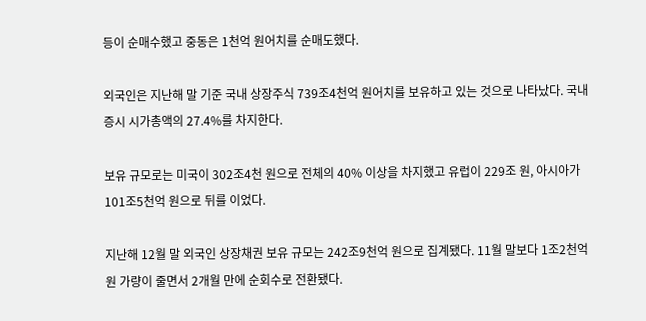등이 순매수했고 중동은 1천억 원어치를 순매도했다.

외국인은 지난해 말 기준 국내 상장주식 739조4천억 원어치를 보유하고 있는 것으로 나타났다. 국내 증시 시가총액의 27.4%를 차지한다.

보유 규모로는 미국이 302조4천 원으로 전체의 40% 이상을 차지했고 유럽이 229조 원, 아시아가 101조5천억 원으로 뒤를 이었다.

지난해 12월 말 외국인 상장채권 보유 규모는 242조9천억 원으로 집계됐다. 11월 말보다 1조2천억 원 가량이 줄면서 2개월 만에 순회수로 전환됐다.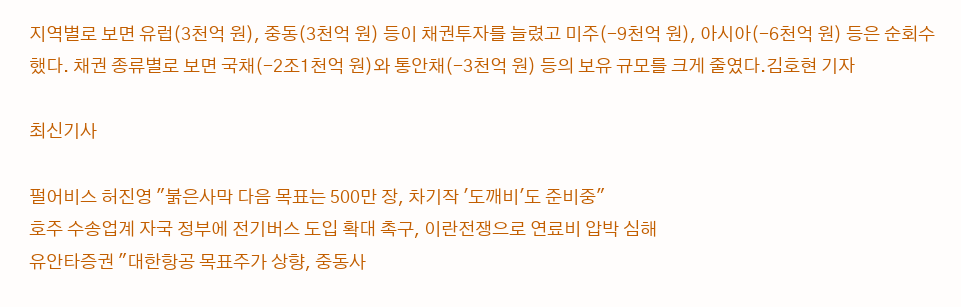지역별로 보면 유럽(3천억 원), 중동(3천억 원) 등이 채권투자를 늘렸고 미주(-9천억 원), 아시아(-6천억 원) 등은 순회수했다. 채권 종류별로 보면 국채(-2조1천억 원)와 통안채(-3천억 원) 등의 보유 규모를 크게 줄였다.김호현 기자

최신기사

펄어비스 허진영 "붉은사막 다음 목표는 500만 장, 차기작 '도깨비'도 준비중"
호주 수송업계 자국 정부에 전기버스 도입 확대 촉구, 이란전쟁으로 연료비 압박 심해
유안타증권 "대한항공 목표주가 상향, 중동사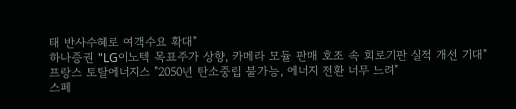태 반사수혜로 여객수요 확대"
하나증권 "LG이노텍 목표주가 상향, 카메라 모듈 판매 호조 속 회로기판 실적 개선 기대"
프랑스 토탈에너지스 "2050년 탄소중립 불가능, 에너지 전환 너무 느려"
스페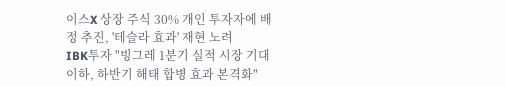이스X 상장 주식 30% 개인 투자자에 배정 추진, '테슬라 효과' 재현 노려
IBK투자 "빙그레 1분기 실적 시장 기대 이하, 하반기 해태 합병 효과 본격화"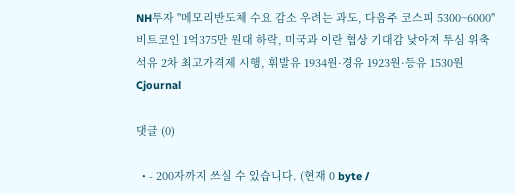NH투자 "메모리반도체 수요 감소 우려는 과도, 다음주 코스피 5300~6000"
비트코인 1억375만 원대 하락, 미국과 이란 협상 기대감 낮아져 투심 위축
석유 2차 최고가격제 시행, 휘발유 1934원·경유 1923원·등유 1530원
Cjournal

댓글 (0)

  • - 200자까지 쓰실 수 있습니다. (현재 0 byte /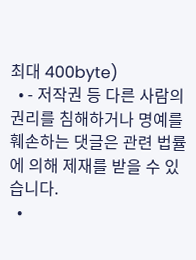최대 400byte)
  • - 저작권 등 다른 사람의 권리를 침해하거나 명예를 훼손하는 댓글은 관련 법률에 의해 제재를 받을 수 있습니다.
  •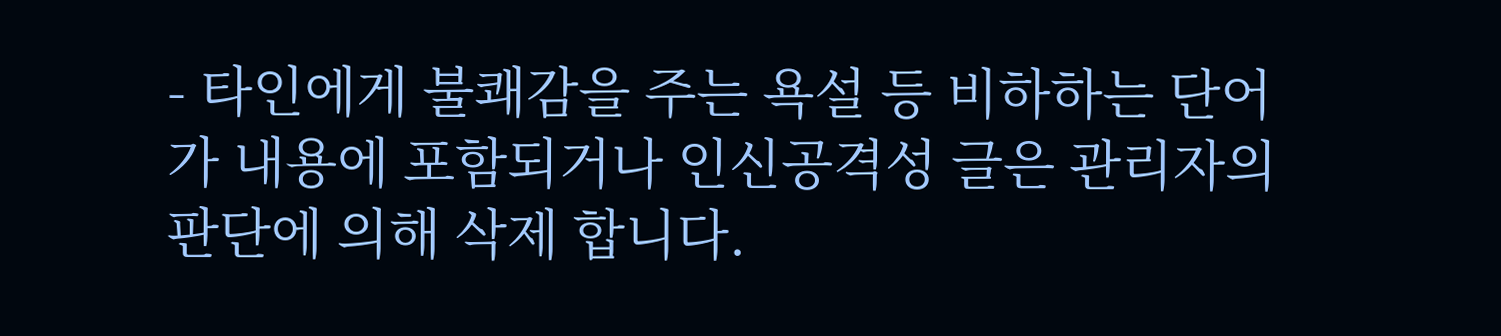- 타인에게 불쾌감을 주는 욕설 등 비하하는 단어가 내용에 포함되거나 인신공격성 글은 관리자의 판단에 의해 삭제 합니다.